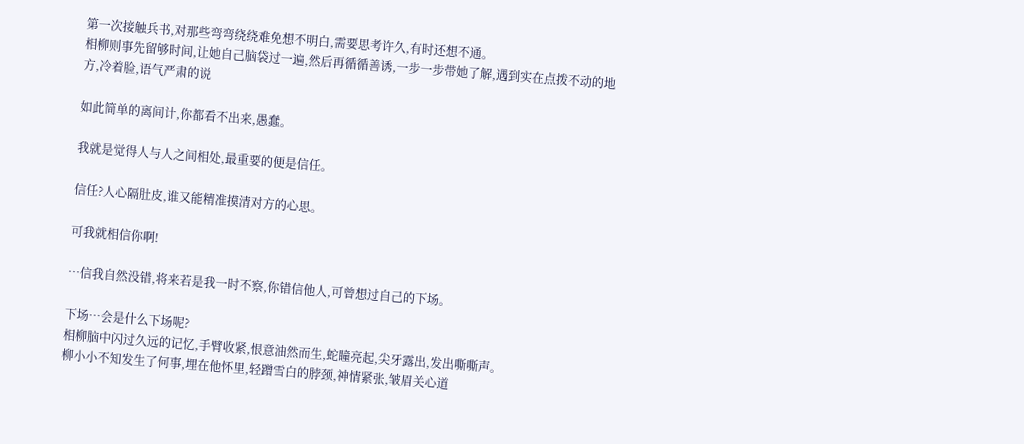第一次接触兵书,对那些弯弯绕绕难免想不明白,需要思考许久,有时还想不通。
相柳则事先留够时间,让她自己脑袋过一遍,然后再循循善诱,一步一步带她了解,遇到实在点拨不动的地方,冷着脸,语气严肃的说

如此简单的离间计,你都看不出来,愚蠢。

我就是觉得人与人之间相处,最重要的便是信任。

信任?人心隔肚皮,谁又能精准摸清对方的心思。

可我就相信你啊!

…信我自然没错,将来若是我一时不察,你错信他人,可曾想过自己的下场。

下场…会是什么下场呢?
相柳脑中闪过久远的记忆,手臂收紧,恨意油然而生,蛇瞳亮起,尖牙露出,发出嘶嘶声。
柳小小不知发生了何事,埋在他怀里,轻蹭雪白的脖颈,神情紧张,皱眉关心道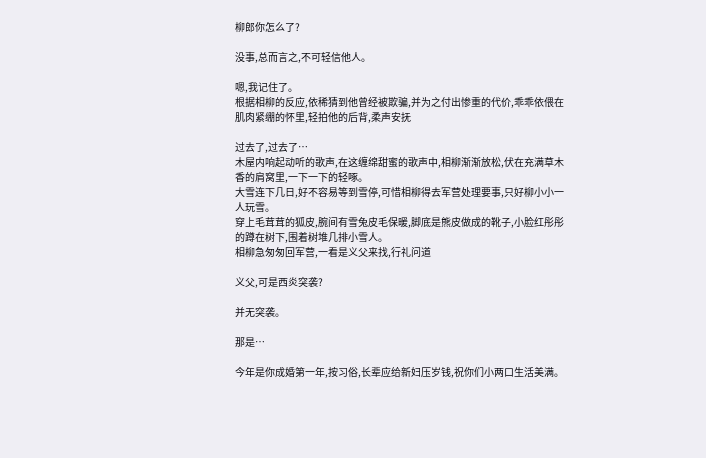柳郎你怎么了?

没事,总而言之,不可轻信他人。

嗯,我记住了。
根据相柳的反应,依稀猜到他曾经被欺骗,并为之付出惨重的代价,乖乖依偎在肌肉紧绷的怀里,轻拍他的后背,柔声安抚

过去了,过去了…
木屋内响起动听的歌声,在这缠绵甜蜜的歌声中,相柳渐渐放松,伏在充满草木香的肩窝里,一下一下的轻啄。
大雪连下几日,好不容易等到雪停,可惜相柳得去军营处理要事,只好柳小小一人玩雪。
穿上毛茸茸的狐皮,腕间有雪兔皮毛保暖,脚底是熊皮做成的靴子,小脸红彤彤的蹲在树下,围着树堆几排小雪人。
相柳急匆匆回军营,一看是义父来找,行礼问道

义父,可是西炎突袭?

并无突袭。

那是…

今年是你成婚第一年,按习俗,长辈应给新妇压岁钱,祝你们小两口生活美满。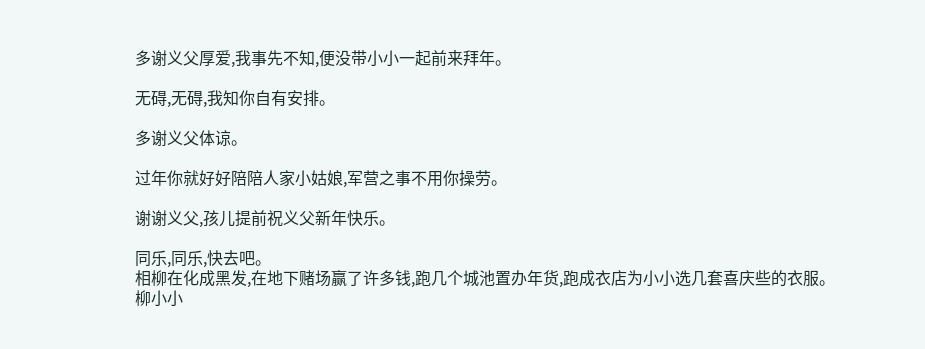多谢义父厚爱,我事先不知,便没带小小一起前来拜年。

无碍,无碍,我知你自有安排。

多谢义父体谅。

过年你就好好陪陪人家小姑娘,军营之事不用你操劳。

谢谢义父,孩儿提前祝义父新年快乐。

同乐,同乐,快去吧。
相柳在化成黑发,在地下赌场赢了许多钱,跑几个城池置办年货,跑成衣店为小小选几套喜庆些的衣服。
柳小小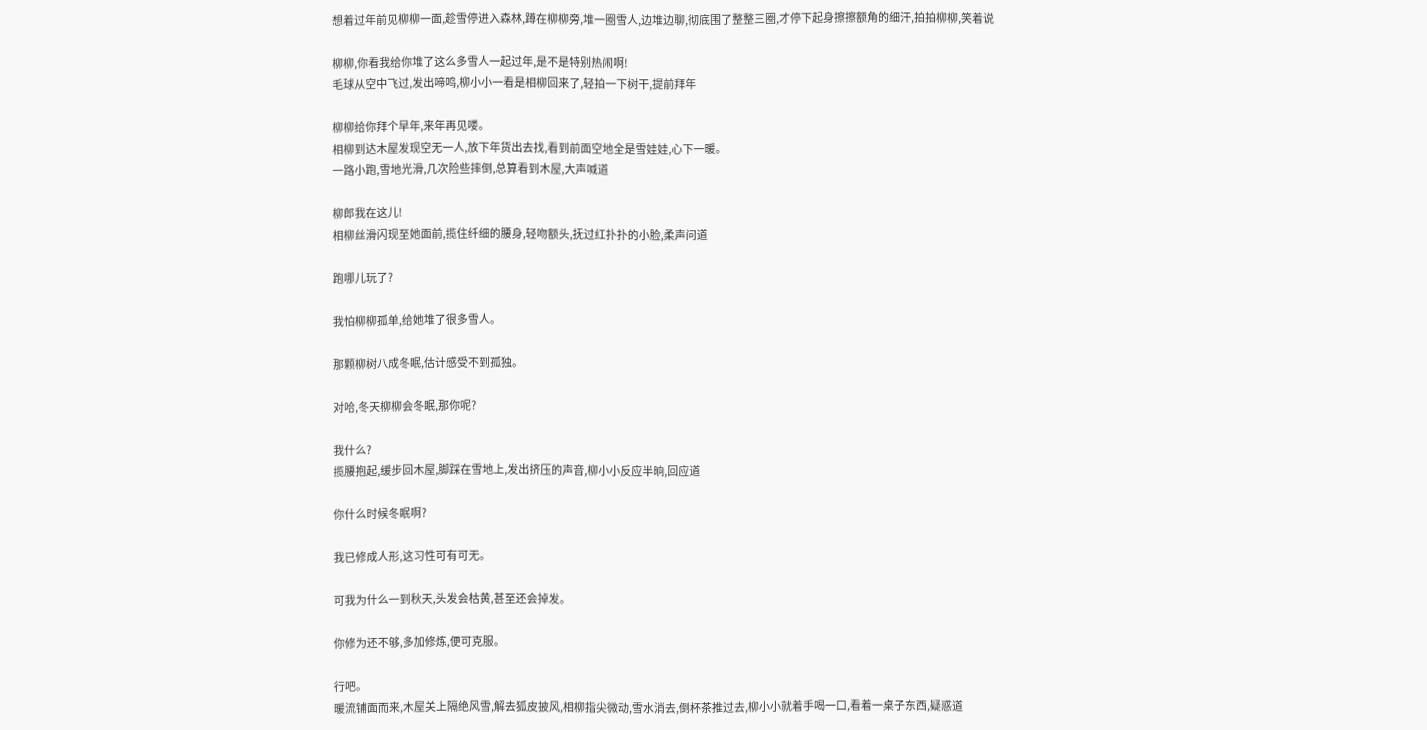想着过年前见柳柳一面,趁雪停进入森林,蹲在柳柳旁,堆一圈雪人,边堆边聊,彻底围了整整三圈,才停下起身擦擦额角的细汗,拍拍柳柳,笑着说

柳柳,你看我给你堆了这么多雪人一起过年,是不是特别热闹啊!
毛球从空中飞过,发出啼鸣,柳小小一看是相柳回来了,轻拍一下树干,提前拜年

柳柳给你拜个早年,来年再见喽。
相柳到达木屋发现空无一人,放下年货出去找,看到前面空地全是雪娃娃,心下一暖。
一路小跑,雪地光滑,几次险些摔倒,总算看到木屋,大声喊道

柳郎我在这儿!
相柳丝滑闪现至她面前,揽住纤细的腰身,轻吻额头,抚过红扑扑的小脸,柔声问道

跑哪儿玩了?

我怕柳柳孤单,给她堆了很多雪人。

那颗柳树八成冬眠,估计感受不到孤独。

对哈,冬天柳柳会冬眠,那你呢?

我什么?
揽腰抱起,缓步回木屋,脚踩在雪地上,发出挤压的声音,柳小小反应半晌,回应道

你什么时候冬眠啊?

我已修成人形,这习性可有可无。

可我为什么一到秋天,头发会枯黄,甚至还会掉发。

你修为还不够,多加修炼,便可克服。

行吧。
暖流铺面而来,木屋关上隔绝风雪,解去狐皮披风,相柳指尖微动,雪水消去,倒杯茶推过去,柳小小就着手喝一口,看着一桌子东西,疑惑道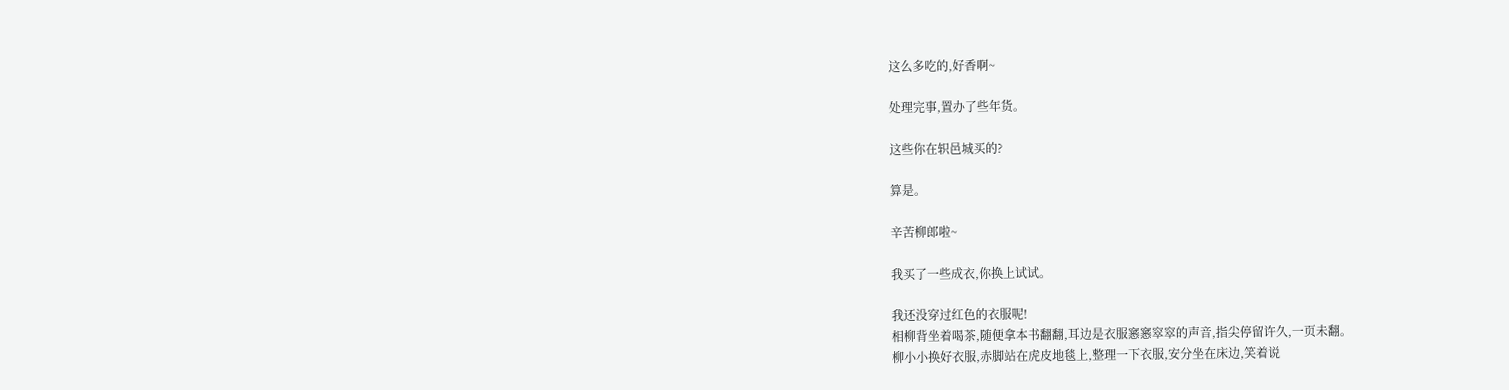这么多吃的,好香啊~

处理完事,置办了些年货。

这些你在轵邑城买的?

算是。

辛苦柳郎啦~

我买了一些成衣,你换上试试。

我还没穿过红色的衣服呢!
相柳背坐着喝茶,随便拿本书翻翻,耳边是衣服窸窸窣窣的声音,指尖停留许久,一页未翻。
柳小小换好衣服,赤脚站在虎皮地毯上,整理一下衣服,安分坐在床边,笑着说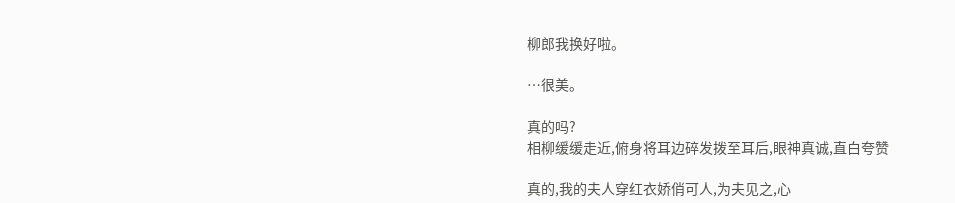柳郎我换好啦。

…很美。

真的吗?
相柳缓缓走近,俯身将耳边碎发拨至耳后,眼神真诚,直白夸赞

真的,我的夫人穿红衣娇俏可人,为夫见之,心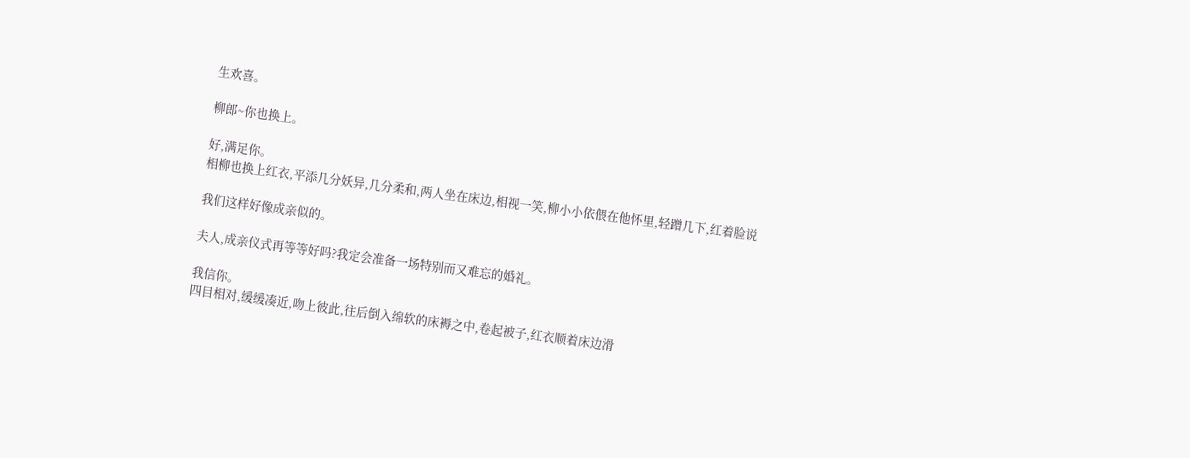生欢喜。

柳郎~你也换上。

好,满足你。
相柳也换上红衣,平添几分妖异,几分柔和,两人坐在床边,相视一笑,柳小小依偎在他怀里,轻蹭几下,红着脸说

我们这样好像成亲似的。

夫人,成亲仪式再等等好吗?我定会准备一场特别而又难忘的婚礼。

我信你。
四目相对,缓缓凑近,吻上彼此,往后倒入绵软的床褥之中,卷起被子,红衣顺着床边滑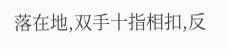落在地,双手十指相扣,反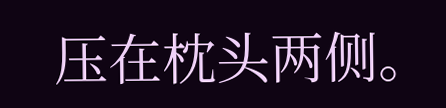压在枕头两侧。